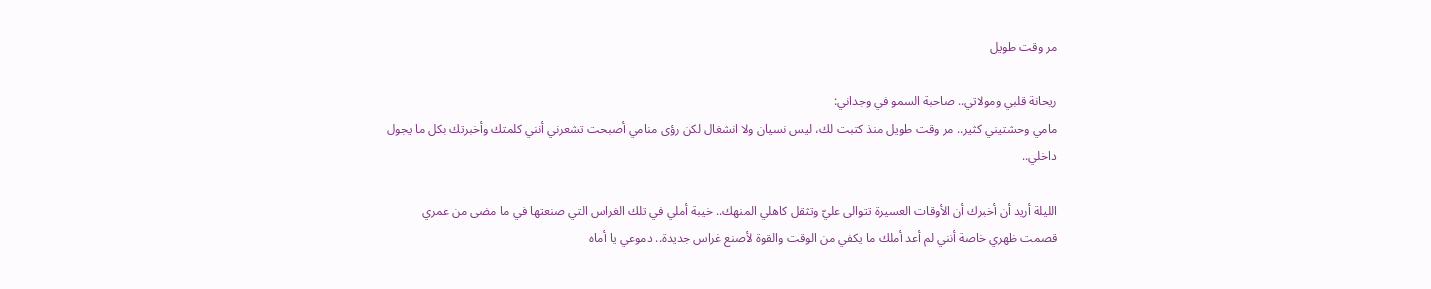مر وقت طويل

ريحانة قلبي ومولاتي.. صاحبة السمو في وجداني:
مامي وحشتيني كثير.. مر وقت طويل منذ كتبت لك، ليس نسيان ولا انشغال لكن رؤى منامي أصبحت تشعرني أنني كلمتك وأخبرتك بكل ما يجول داخلي..

الليلة أريد أن أخبرك أن الأوقات العسيرة تتوالى عليّ وتثقل كاهلي المنهك.. خيبة أملي في تلك الغراس التي صنعتها في ما مضى من عمري قصمت ظهري خاصة أنني لم أعد أملك ما يكفي من الوقت والقوة لأصنع غراس جديدة.. دموعي يا أماه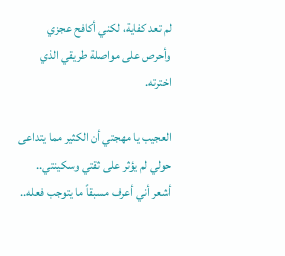لم تعد كفاية، لكني أكافح عجزي وأحرص على مواصلة طريقي الذي اخترته.

العجيب يا مهجتي أن الكثير مما يتداعى حولي لم يؤثر على ثقتي وسكينتي.. أشعر أني أعرف مسبقاً ما يتوجب فعله..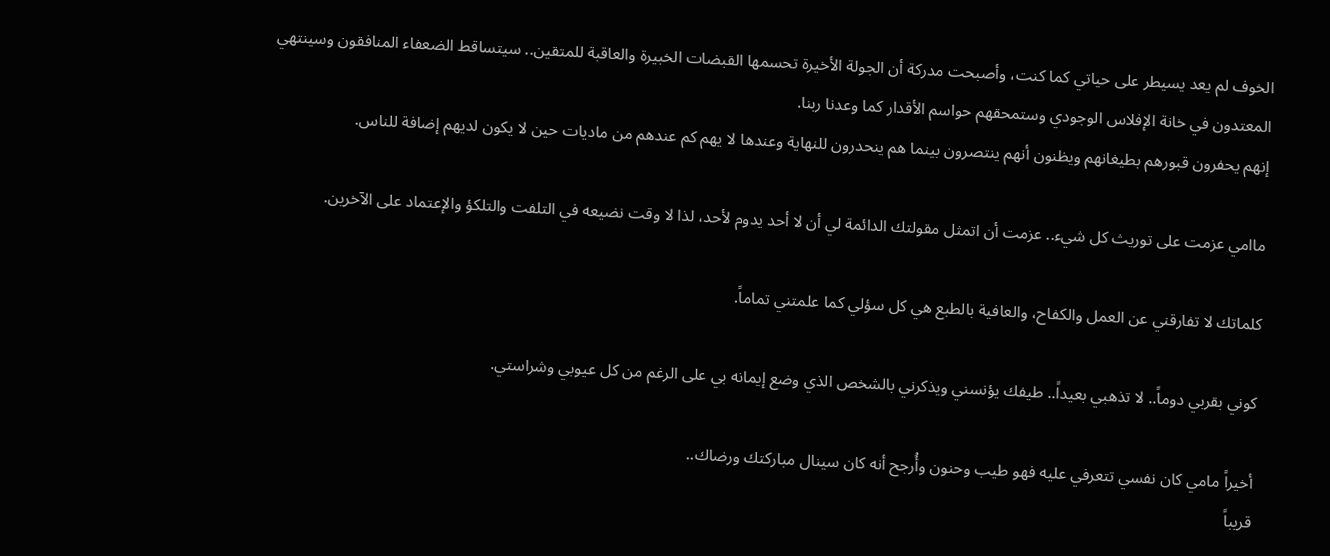الخوف لم يعد يسيطر على حياتي كما كنت، وأصبحت مدركة أن الجولة الأخيرة تحسمها القبضات الخبيرة والعاقبة للمتقين.. سيتساقط الضعفاء المنافقون وسينتهي المعتدون في خانة الإفلاس الوجودي وستمحقهم حواسم الأقدار كما وعدنا ربنا.
إنهم يحفرون قبورهم بطيغانهم ويظنون أنهم ينتصرون بينما هم ينحدرون للنهاية وعندها لا يهم كم عندهم من ماديات حين لا يكون لديهم إضافة للناس.

ماامي عزمت على توريث كل شيء.. عزمت أن اتمثل مقولتك الدائمة لي أن لا أحد يدوم لأحد، لذا لا وقت نضيعه في التلفت والتلكؤ والإعتماد على الآخرين.

كلماتك لا تفارقني عن العمل والكفاح، والعافية بالطبع هي كل سؤلي كما علمتني تماماً.

كوني بقربي دوماً.. لا تذهبي بعيداً.. طيفك يؤنسني ويذكرني بالشخص الذي وضع إيمانه بي على الرغم من كل عيوبي وشراستي.

أخيراً مامي كان نفسي تتعرفي عليه فهو طيب وحنون وأُرجح أنه كان سينال مباركتك ورضاك..
قريباً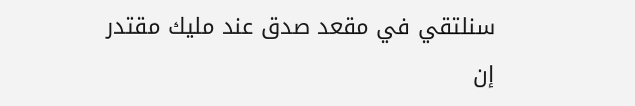سنلتقي في مقعد صدق عند مليك مقتدر إن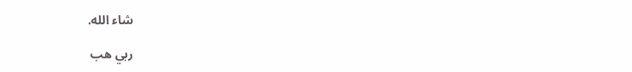شاء الله.

ربي هب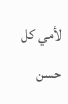لأمي كل حسن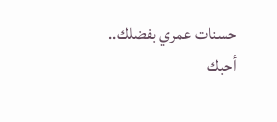حسنات عمري بفضلك..
أحبك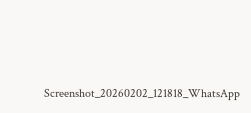Screenshot_20260202_121818_WhatsApp